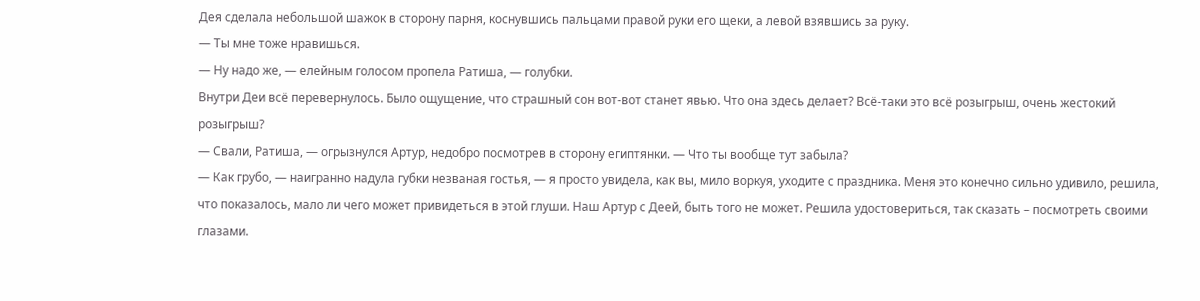Дея сделала небольшой шажок в сторону парня, коснувшись пальцами правой руки его щеки, а левой взявшись за руку.
— Ты мне тоже нравишься.
— Ну надо же, — елейным голосом пропела Ратиша, — голубки.
Внутри Деи всё перевернулось. Было ощущение, что страшный сон вот-вот станет явью. Что она здесь делает? Всё-таки это всё розыгрыш, очень жестокий розыгрыш?
— Свали, Ратиша, — огрызнулся Артур, недобро посмотрев в сторону египтянки. — Что ты вообще тут забыла?
— Как грубо, — наигранно надула губки незваная гостья, — я просто увидела, как вы, мило воркуя, уходите с праздника. Меня это конечно сильно удивило, решила, что показалось, мало ли чего может привидеться в этой глуши. Наш Артур с Деей, быть того не может. Решила удостовериться, так сказать – посмотреть своими глазами.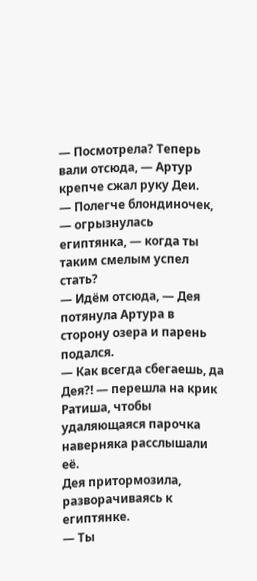— Посмотрела? Теперь вали отсюда, — Артур крепче сжал руку Деи.
— Полегче блондиночек, — огрызнулась египтянка, — когда ты таким смелым успел стать?
— Идём отсюда, — Дея потянула Артура в сторону озера и парень подался.
— Как всегда сбегаешь, да Дея?! — перешла на крик Ратиша, чтобы удаляющаяся парочка наверняка расслышали её.
Дея притормозила, разворачиваясь к египтянке.
— Ты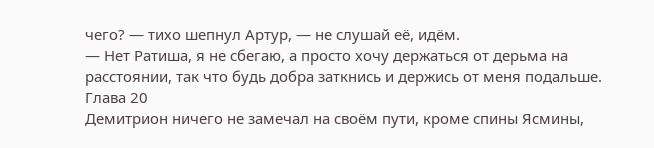чего? — тихо шепнул Артур, — не слушай её, идём.
— Нет Ратиша, я не сбегаю, а просто хочу держаться от дерьма на расстоянии, так что будь добра заткнись и держись от меня подальше.
Глава 20
Демитрион ничего не замечал на своём пути, кроме спины Ясмины,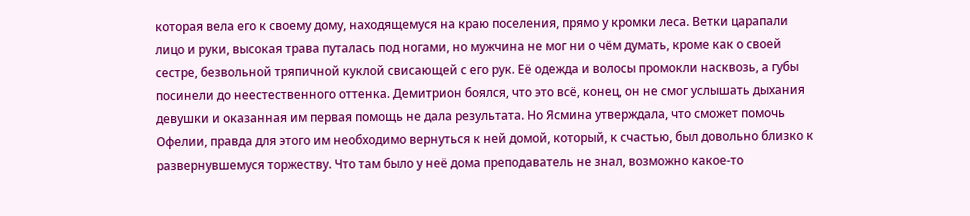которая вела его к своему дому, находящемуся на краю поселения, прямо у кромки леса. Ветки царапали лицо и руки, высокая трава путалась под ногами, но мужчина не мог ни о чём думать, кроме как о своей сестре, безвольной тряпичной куклой свисающей с его рук. Её одежда и волосы промокли насквозь, а губы посинели до неестественного оттенка. Демитрион боялся, что это всё, конец, он не смог услышать дыхания девушки и оказанная им первая помощь не дала результата. Но Ясмина утверждала, что сможет помочь Офелии, правда для этого им необходимо вернуться к ней домой, который, к счастью, был довольно близко к развернувшемуся торжеству. Что там было у неё дома преподаватель не знал, возможно какое-то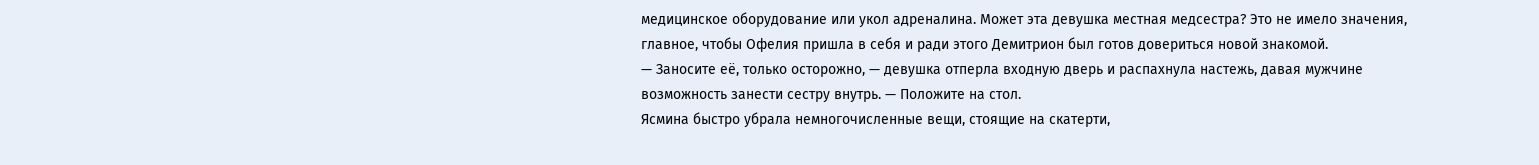медицинское оборудование или укол адреналина. Может эта девушка местная медсестра? Это не имело значения, главное, чтобы Офелия пришла в себя и ради этого Демитрион был готов довериться новой знакомой.
— Заносите её, только осторожно, — девушка отперла входную дверь и распахнула настежь, давая мужчине возможность занести сестру внутрь. — Положите на стол.
Ясмина быстро убрала немногочисленные вещи, стоящие на скатерти,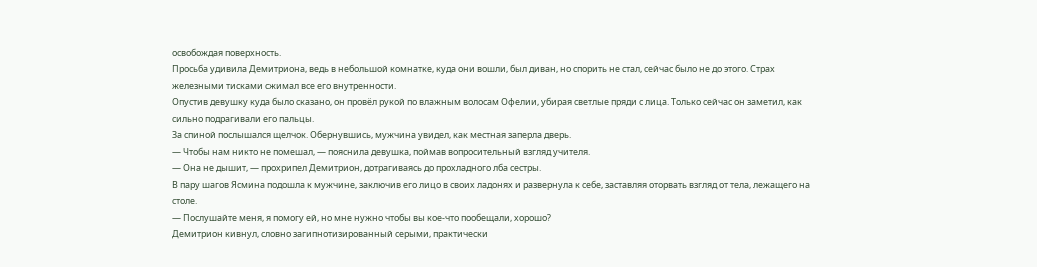освобождая поверхность.
Просьба удивила Демитриона, ведь в небольшой комнатке, куда они вошли, был диван, но спорить не стал, сейчас было не до этого. Страх железными тисками сжимал все его внутренности.
Опустив девушку куда было сказано, он провёл рукой по влажным волосам Офелии, убирая светлые пряди с лица. Только сейчас он заметил, как сильно подрагивали его пальцы.
За спиной послышался щелчок. Обернувшись, мужчина увидел, как местная заперла дверь.
— Чтобы нам никто не помешал, — пояснила девушка, поймав вопросительный взгляд учителя.
— Она не дышит, — прохрипел Демитрион, дотрагиваясь до прохладного лба сестры.
В пару шагов Ясмина подошла к мужчине, заключив его лицо в своих ладонях и развернула к себе, заставляя оторвать взгляд от тела, лежащего на столе.
— Послушайте меня, я помогу ей, но мне нужно чтобы вы кое-что пообещали, хорошо?
Демитрион кивнул, словно загипнотизированный серыми, практически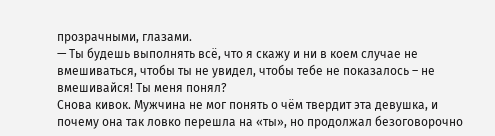прозрачными, глазами.
— Ты будешь выполнять всё, что я скажу и ни в коем случае не вмешиваться, чтобы ты не увидел, чтобы тебе не показалось – не вмешивайся! Ты меня понял?
Снова кивок. Мужчина не мог понять о чём твердит эта девушка, и почему она так ловко перешла на «ты», но продолжал безоговорочно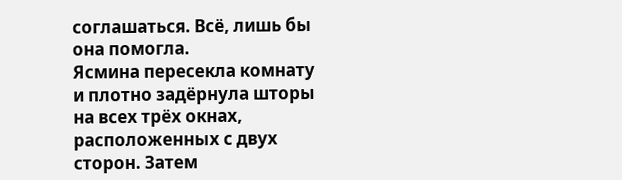соглашаться. Всё, лишь бы она помогла.
Ясмина пересекла комнату и плотно задёрнула шторы на всех трёх окнах, расположенных с двух сторон. Затем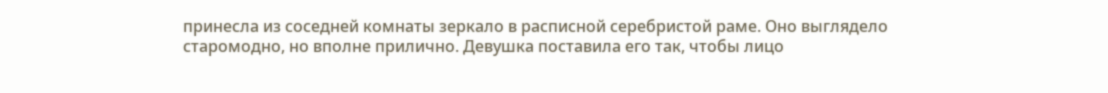принесла из соседней комнаты зеркало в расписной серебристой раме. Оно выглядело старомодно, но вполне прилично. Девушка поставила его так, чтобы лицо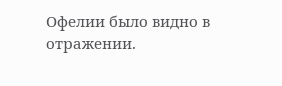Офелии было видно в отражении.